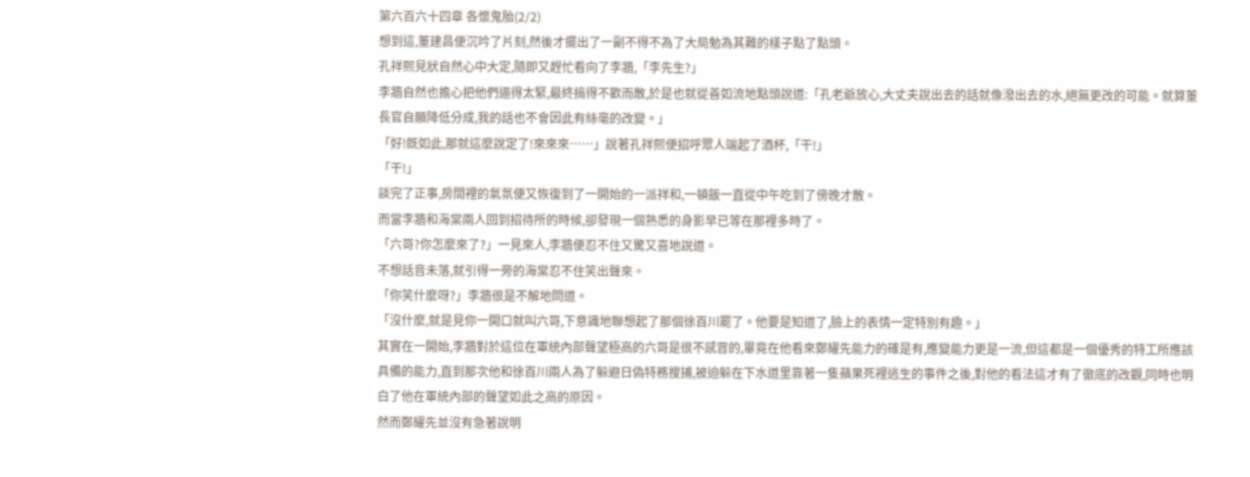第六百六十四章 各懷鬼胎(2/2)
想到這,董建昌便沉吟了片刻,然後才擺出了一副不得不為了大局勉為其難的樣子點了點頭。
孔祥熙見狀自然心中大定,隨即又趕忙看向了李牆,「李先生?」
李牆自然也擔心把他們逼得太緊,最終搞得不歡而散,於是也就從善如流地點頭說道:「孔老爺放心,大丈夫說出去的話就像潑出去的水,絕無更改的可能。就算董長官自願降低分成,我的話也不會因此有絲毫的改變。」
「好!既如此,那就這麼說定了!來來來……」說著孔祥熙便招呼眾人端起了酒杯,「干!」
「干!」
談完了正事,房間裡的氣氛便又恢復到了一開始的一派祥和,一頓飯一直從中午吃到了傍晚才散。
而當李牆和海棠兩人回到招待所的時候,卻發現一個熟悉的身影早已等在那裡多時了。
「六哥?你怎麼來了?」一見來人,李牆便忍不住又驚又喜地說道。
不想話音未落,就引得一旁的海棠忍不住笑出聲來。
「你笑什麼呀?」李牆很是不解地問道。
「沒什麼,就是見你一開口就叫六哥,下意識地聯想起了那個徐百川罷了。他要是知道了,臉上的表情一定特別有趣。」
其實在一開始,李牆對於這位在軍統內部聲望極高的六哥是很不感冒的,畢竟在他看來鄭耀先能力的確是有,應變能力更是一流,但這都是一個優秀的特工所應該具備的能力,直到那次他和徐百川兩人為了躲避日偽特務搜捕,被迫躲在下水道里靠著一隻蘋果死裡逃生的事件之後,對他的看法這才有了徹底的改觀,同時也明白了他在軍統內部的聲望如此之高的原因。
然而鄭耀先並沒有急著說明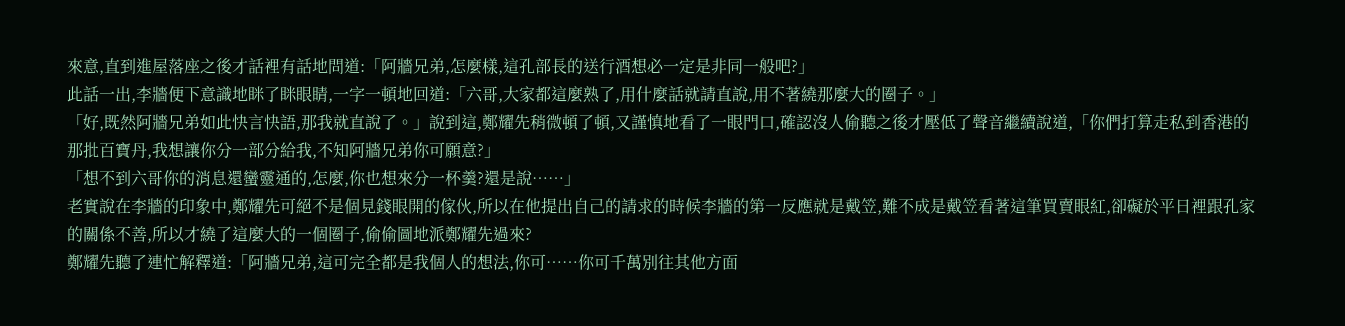來意,直到進屋落座之後才話裡有話地問道:「阿牆兄弟,怎麼樣,這孔部長的送行酒想必一定是非同一般吧?」
此話一出,李牆便下意識地眯了眯眼睛,一字一頓地回道:「六哥,大家都這麼熟了,用什麼話就請直說,用不著繞那麼大的圈子。」
「好,既然阿牆兄弟如此快言快語,那我就直說了。」說到這,鄭耀先稍微頓了頓,又謹慎地看了一眼門口,確認沒人偷聽之後才壓低了聲音繼續說道,「你們打算走私到香港的那批百寶丹,我想讓你分一部分給我,不知阿牆兄弟你可願意?」
「想不到六哥你的消息還蠻靈通的,怎麼,你也想來分一杯羹?還是說……」
老實說在李牆的印象中,鄭耀先可絕不是個見錢眼開的傢伙,所以在他提出自己的請求的時候李牆的第一反應就是戴笠,難不成是戴笠看著這筆買賣眼紅,卻礙於平日裡跟孔家的關係不善,所以才繞了這麼大的一個圈子,偷偷圖地派鄭耀先過來?
鄭耀先聽了連忙解釋道:「阿牆兄弟,這可完全都是我個人的想法,你可……你可千萬別往其他方面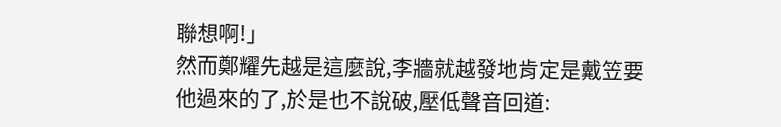聯想啊!」
然而鄭耀先越是這麼說,李牆就越發地肯定是戴笠要他過來的了,於是也不說破,壓低聲音回道: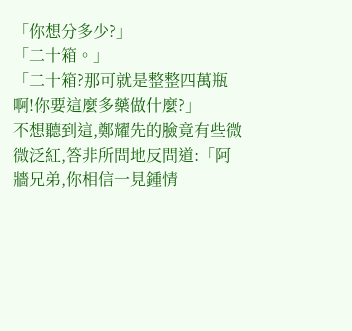「你想分多少?」
「二十箱。」
「二十箱?那可就是整整四萬瓶啊!你要這麼多藥做什麼?」
不想聽到這,鄭耀先的臉竟有些微微泛紅,答非所問地反問道:「阿牆兄弟,你相信一見鍾情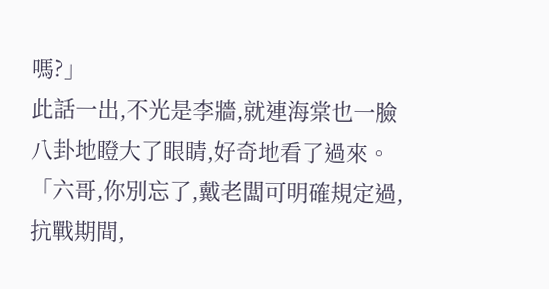嗎?」
此話一出,不光是李牆,就連海棠也一臉八卦地瞪大了眼睛,好奇地看了過來。
「六哥,你別忘了,戴老闆可明確規定過,抗戰期間,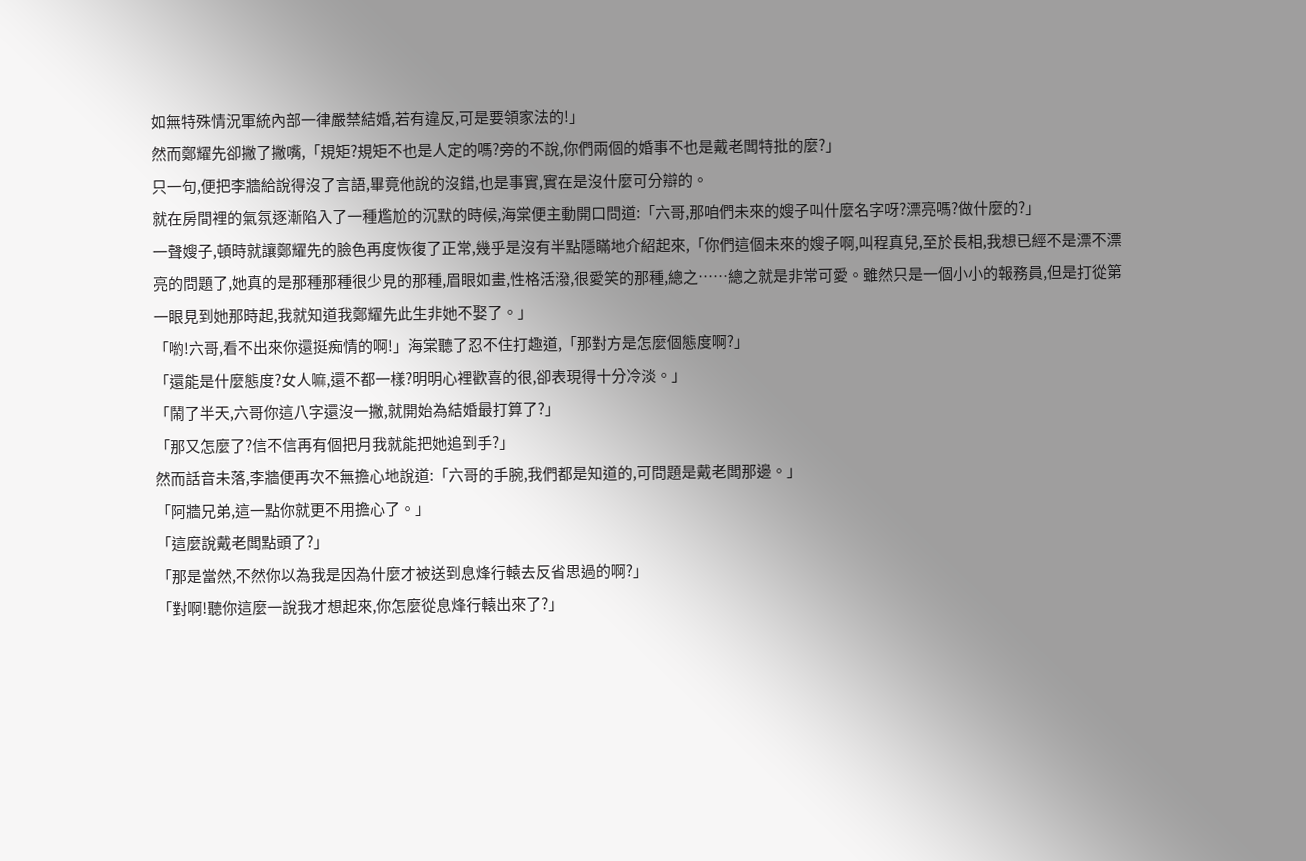如無特殊情況軍統內部一律嚴禁結婚,若有違反,可是要領家法的!」
然而鄭耀先卻撇了撇嘴,「規矩?規矩不也是人定的嗎?旁的不說,你們兩個的婚事不也是戴老闆特批的麼?」
只一句,便把李牆給說得沒了言語,畢竟他說的沒錯,也是事實,實在是沒什麼可分辯的。
就在房間裡的氣氛逐漸陷入了一種尷尬的沉默的時候,海棠便主動開口問道:「六哥,那咱們未來的嫂子叫什麼名字呀?漂亮嗎?做什麼的?」
一聲嫂子,頓時就讓鄭耀先的臉色再度恢復了正常,幾乎是沒有半點隱瞞地介紹起來,「你們這個未來的嫂子啊,叫程真兒,至於長相,我想已經不是漂不漂亮的問題了,她真的是那種那種很少見的那種,眉眼如畫,性格活潑,很愛笑的那種,總之……總之就是非常可愛。雖然只是一個小小的報務員,但是打從第一眼見到她那時起,我就知道我鄭耀先此生非她不娶了。」
「喲!六哥,看不出來你還挺痴情的啊!」海棠聽了忍不住打趣道,「那對方是怎麼個態度啊?」
「還能是什麼態度?女人嘛,還不都一樣?明明心裡歡喜的很,卻表現得十分冷淡。」
「鬧了半天,六哥你這八字還沒一撇,就開始為結婚最打算了?」
「那又怎麼了?信不信再有個把月我就能把她追到手?」
然而話音未落,李牆便再次不無擔心地說道:「六哥的手腕,我們都是知道的,可問題是戴老闆那邊。」
「阿牆兄弟,這一點你就更不用擔心了。」
「這麼說戴老闆點頭了?」
「那是當然,不然你以為我是因為什麼才被送到息烽行轅去反省思過的啊?」
「對啊!聽你這麼一說我才想起來,你怎麼從息烽行轅出來了?」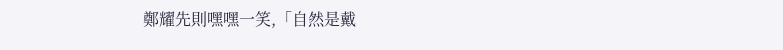鄭耀先則嘿嘿一笑,「自然是戴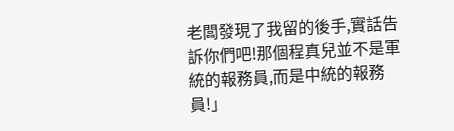老闆發現了我留的後手,實話告訴你們吧!那個程真兒並不是軍統的報務員,而是中統的報務員!」